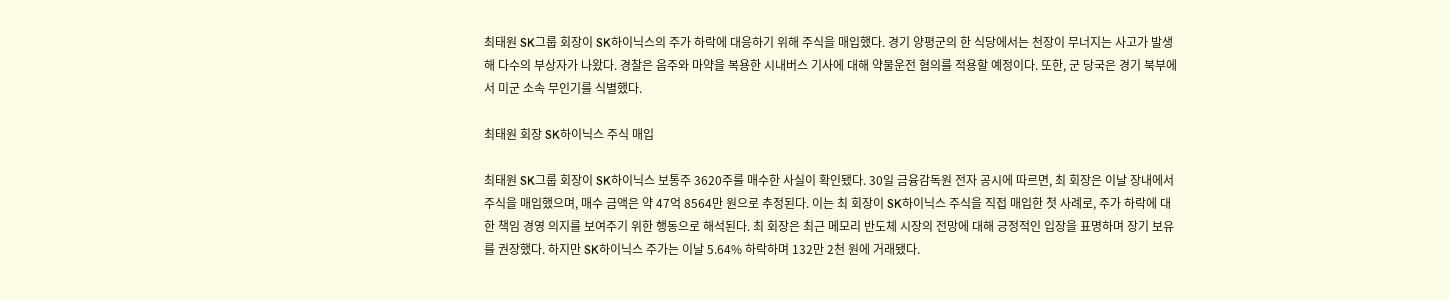최태원 SK그룹 회장이 SK하이닉스의 주가 하락에 대응하기 위해 주식을 매입했다. 경기 양평군의 한 식당에서는 천장이 무너지는 사고가 발생해 다수의 부상자가 나왔다. 경찰은 음주와 마약을 복용한 시내버스 기사에 대해 약물운전 혐의를 적용할 예정이다. 또한, 군 당국은 경기 북부에서 미군 소속 무인기를 식별했다.

최태원 회장 SK하이닉스 주식 매입

최태원 SK그룹 회장이 SK하이닉스 보통주 3620주를 매수한 사실이 확인됐다. 30일 금융감독원 전자 공시에 따르면, 최 회장은 이날 장내에서 주식을 매입했으며, 매수 금액은 약 47억 8564만 원으로 추정된다. 이는 최 회장이 SK하이닉스 주식을 직접 매입한 첫 사례로, 주가 하락에 대한 책임 경영 의지를 보여주기 위한 행동으로 해석된다. 최 회장은 최근 메모리 반도체 시장의 전망에 대해 긍정적인 입장을 표명하며 장기 보유를 권장했다. 하지만 SK하이닉스 주가는 이날 5.64% 하락하며 132만 2천 원에 거래됐다.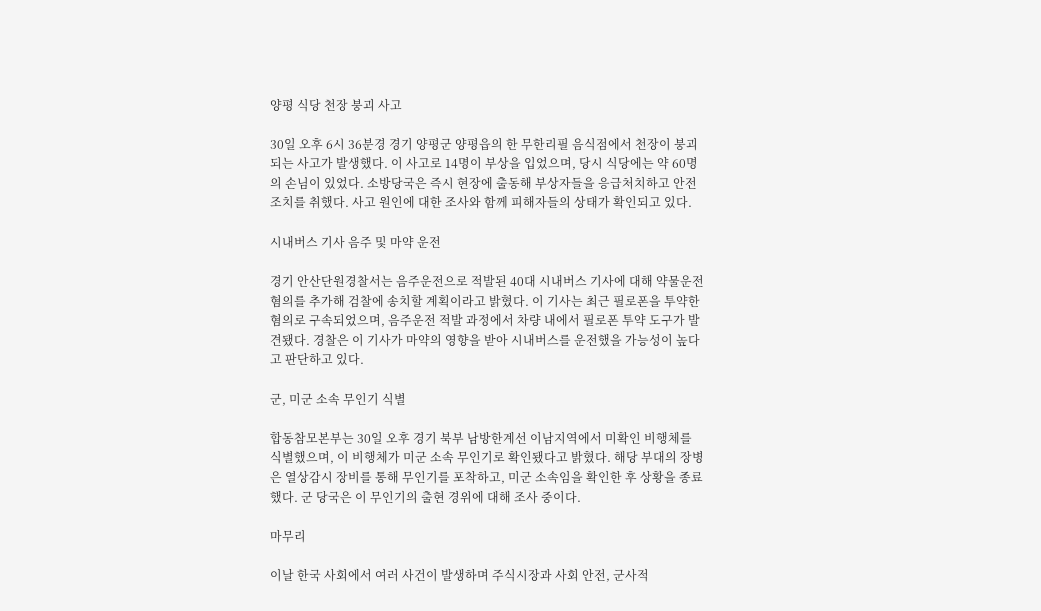양평 식당 천장 붕괴 사고

30일 오후 6시 36분경 경기 양평군 양평읍의 한 무한리필 음식점에서 천장이 붕괴되는 사고가 발생했다. 이 사고로 14명이 부상을 입었으며, 당시 식당에는 약 60명의 손님이 있었다. 소방당국은 즉시 현장에 출동해 부상자들을 응급처치하고 안전조치를 취했다. 사고 원인에 대한 조사와 함께 피해자들의 상태가 확인되고 있다.

시내버스 기사 음주 및 마약 운전

경기 안산단원경찰서는 음주운전으로 적발된 40대 시내버스 기사에 대해 약물운전 혐의를 추가해 검찰에 송치할 계획이라고 밝혔다. 이 기사는 최근 필로폰을 투약한 혐의로 구속되었으며, 음주운전 적발 과정에서 차량 내에서 필로폰 투약 도구가 발견됐다. 경찰은 이 기사가 마약의 영향을 받아 시내버스를 운전했을 가능성이 높다고 판단하고 있다.

군, 미군 소속 무인기 식별

합동참모본부는 30일 오후 경기 북부 남방한계선 이남지역에서 미확인 비행체를 식별했으며, 이 비행체가 미군 소속 무인기로 확인됐다고 밝혔다. 해당 부대의 장병은 열상감시 장비를 통해 무인기를 포착하고, 미군 소속임을 확인한 후 상황을 종료했다. 군 당국은 이 무인기의 출현 경위에 대해 조사 중이다.

마무리

이날 한국 사회에서 여러 사건이 발생하며 주식시장과 사회 안전, 군사적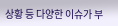상황 등 다양한 이슈가 부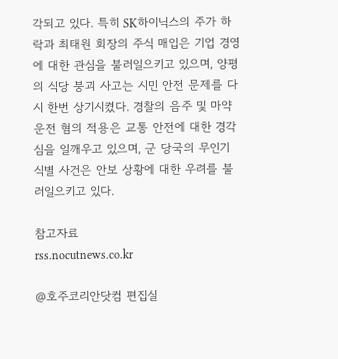각되고 있다. 특히 SK하이닉스의 주가 하락과 최태원 회장의 주식 매입은 기업 경영에 대한 관심을 불러일으키고 있으며, 양평의 식당 붕괴 사고는 시민 안전 문제를 다시 한번 상기시켰다. 경찰의 음주 및 마약 운전 혐의 적용은 교통 안전에 대한 경각심을 일깨우고 있으며, 군 당국의 무인기 식별 사건은 안보 상황에 대한 우려를 불러일으키고 있다.

참고자료
rss.nocutnews.co.kr

@호주코리안닷컴 편집실